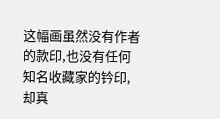这幅画虽然没有作者的款印,也没有任何知名收藏家的钤印,却真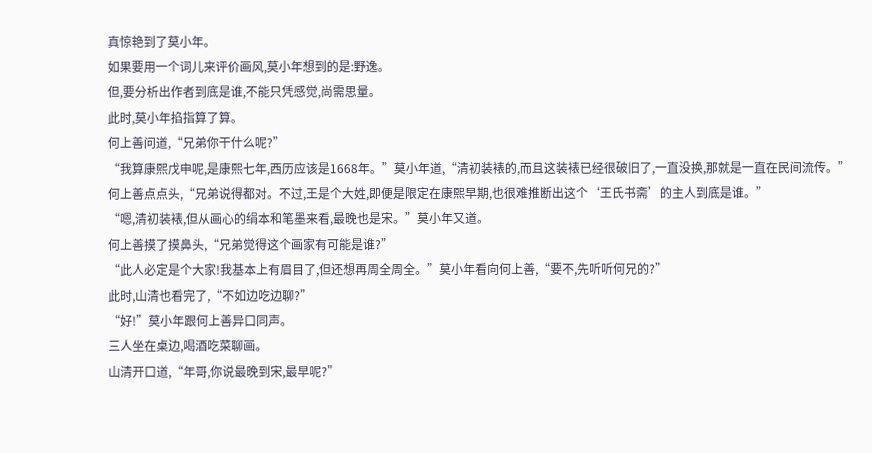真惊艳到了莫小年。
如果要用一个词儿来评价画风,莫小年想到的是:野逸。
但,要分析出作者到底是谁,不能只凭感觉,尚需思量。
此时,莫小年掐指算了算。
何上善问道,“兄弟你干什么呢?”
“我算康熙戊申呢,是康熙七年,西历应该是1668年。”莫小年道,“清初装裱的,而且这装裱已经很破旧了,一直没换,那就是一直在民间流传。”
何上善点点头,“兄弟说得都对。不过,王是个大姓,即便是限定在康熙早期,也很难推断出这个‘王氏书斋’的主人到底是谁。”
“嗯,清初装裱,但从画心的绢本和笔墨来看,最晚也是宋。”莫小年又道。
何上善摸了摸鼻头,“兄弟觉得这个画家有可能是谁?”
“此人必定是个大家!我基本上有眉目了,但还想再周全周全。”莫小年看向何上善,“要不,先听听何兄的?”
此时,山清也看完了,“不如边吃边聊?”
“好!”莫小年跟何上善异口同声。
三人坐在桌边,喝酒吃菜聊画。
山清开口道,“年哥,你说最晚到宋,最早呢?”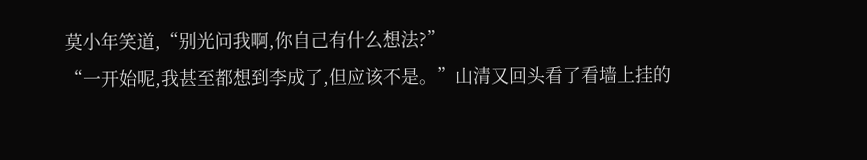莫小年笑道,“别光问我啊,你自己有什么想法?”
“一开始呢,我甚至都想到李成了,但应该不是。”山清又回头看了看墙上挂的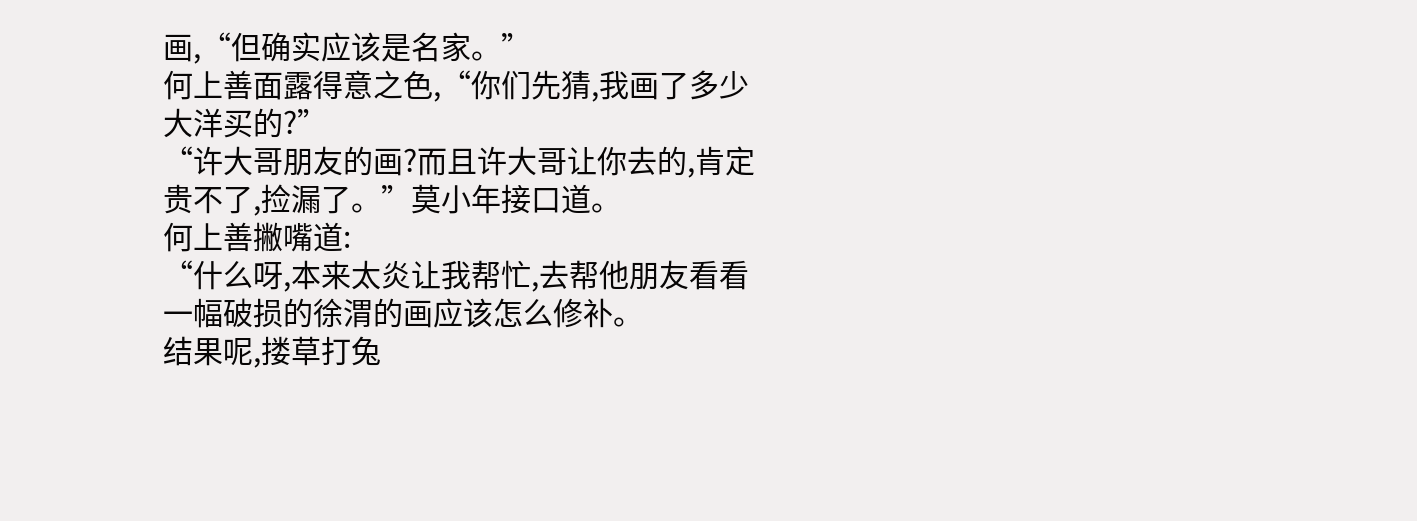画,“但确实应该是名家。”
何上善面露得意之色,“你们先猜,我画了多少大洋买的?”
“许大哥朋友的画?而且许大哥让你去的,肯定贵不了,捡漏了。”莫小年接口道。
何上善撇嘴道:
“什么呀,本来太炎让我帮忙,去帮他朋友看看一幅破损的徐渭的画应该怎么修补。
结果呢,搂草打兔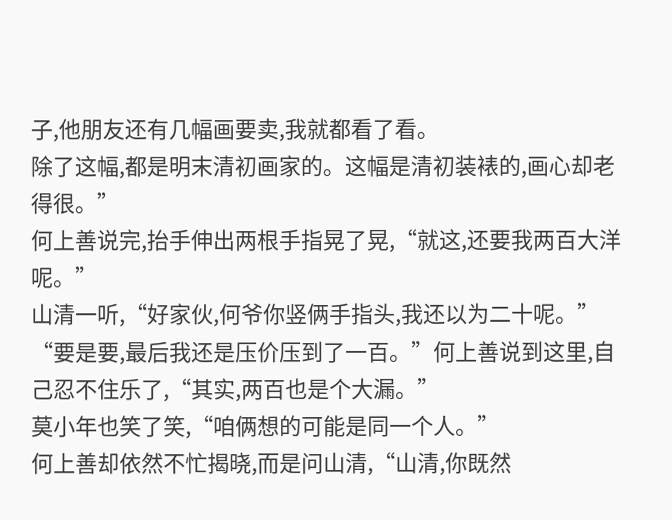子,他朋友还有几幅画要卖,我就都看了看。
除了这幅,都是明末清初画家的。这幅是清初装裱的,画心却老得很。”
何上善说完,抬手伸出两根手指晃了晃,“就这,还要我两百大洋呢。”
山清一听,“好家伙,何爷你竖俩手指头,我还以为二十呢。”
“要是要,最后我还是压价压到了一百。”何上善说到这里,自己忍不住乐了,“其实,两百也是个大漏。”
莫小年也笑了笑,“咱俩想的可能是同一个人。”
何上善却依然不忙揭晓,而是问山清,“山清,你既然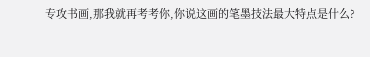专攻书画,那我就再考考你,你说这画的笔墨技法最大特点是什么?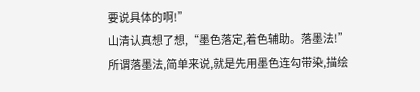要说具体的啊!”
山清认真想了想,“墨色落定,着色辅助。落墨法!”
所谓落墨法,简单来说,就是先用墨色连勾带染,描绘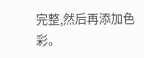完整,然后再添加色彩。